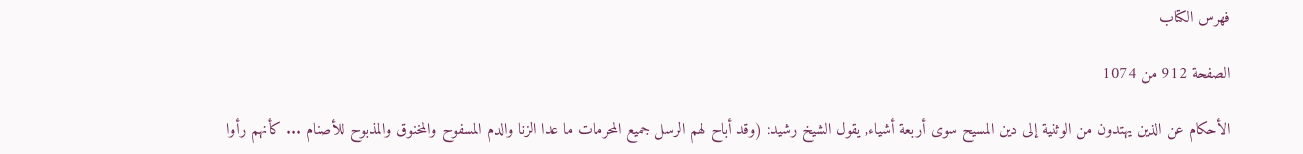فهرس الكتاب

الصفحة 912 من 1074

الأحكام عن الذين يهتدون من الوثنية إلى دين المسيح سوى أربعة أشياء, يقول الشيخ رشيد: (وقد أباح لهم الرسل جميع المحرمات ما عدا الزنا والدم المسفوح والمخنوق والمذبوح للأصنام ... كأنهم رأوا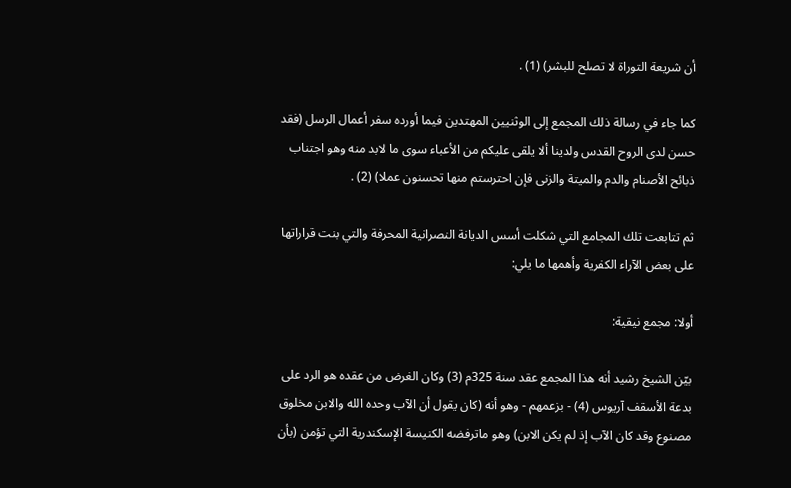أن شريعة التوراة لا تصلح للبشر) (1) .

كما جاء في رسالة ذلك المجمع إلى الوثنيين المهتدين فيما أورده سفر أعمال الرسل (فقد حسن لدى الروح القدس ولدينا ألا يلقى عليكم من الأعباء سوى ما لابد منه وهو اجتناب ذبائح الأصنام والدم والميتة والزنى فإن احترستم منها تحسنون عملا) (2) .

ثم تتابعت تلك المجامع التي شكلت أسس الديانة النصرانية المحرفة والتي بنت قراراتها على بعض الآراء الكفرية وأهمها ما يلي:

أولا: مجمع نيقية:

بيّن الشيخ رشيد أنه هذا المجمع عقد سنة 325م (3) وكان الغرض من عقده هو الرد على بدعة الأسقف آريوس (4) - بزعمهم - وهو أنه (كان يقول أن الآب وحده الله والابن مخلوق مصنوع وقد كان الآب إذ لم يكن الابن) وهو ماترفضه الكنيسة الإسكندرية التي تؤمن (بأن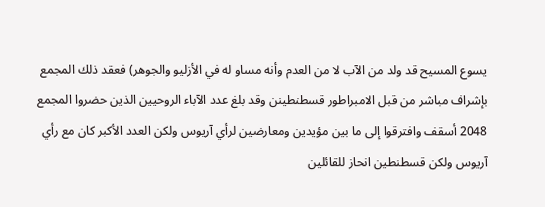يسوع المسيح قد ولد من الآب لا من العدم وأنه مساو له في الأزليو والجوهر) فعقد ذلك المجمع بإشراف مباشر من قبل الامبراطور قسطنطينن وقد بلغ عدد الآباء الروحيين الذين حضروا المجمع 2048 أسقف وافترقوا إلى ما بين مؤيدين ومعارضين لرأي آريوس ولكن العدد الأكبر كان مع رأي آريوس ولكن قسطنطين انحاز للقائلين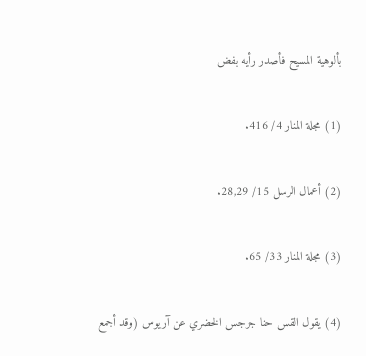بألوهية المسيح فأصدر رأيه بفض

(1) مجلة المنار 4/ 416.

(2) أعمال الرسل 15/ 28,29.

(3) مجلة المنار 33/ 65.

(4) يقول القس حنا جرجس الخضري عن آريوس (وقد أجمع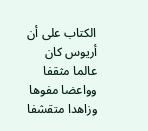الكتاب على أن أريوس كان عالما مثقفا وواعضا مفوها وزاهدا متقشفا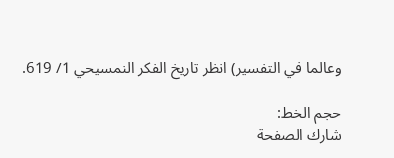وعالما في التفسير) انظر تاريخ الفكر النمسيحي 1/ 619.

حجم الخط:
شارك الصفحة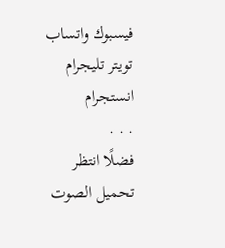فيسبوك واتساب تويتر تليجرام انستجرام
. . .
فضلًا انتظر تحميل الصوت